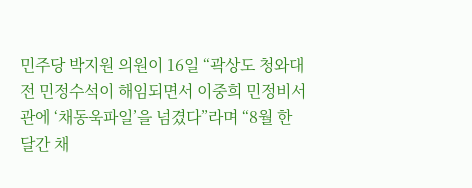민주당 박지원 의원이 16일 “곽상도 청와대 전 민정수석이 해임되면서 이중희 민정비서관에 ‘채동욱파일’을 넘겼다”라며 “8월 한달간 채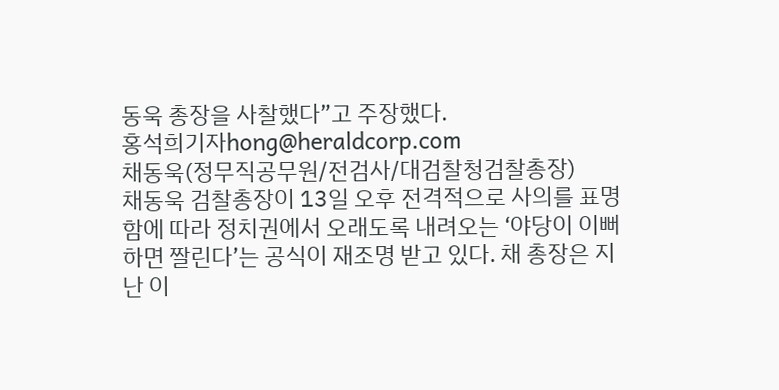동욱 총장을 사찰했다”고 주장했다.
홍석희기자hong@heraldcorp.com
채동욱(정무직공무원/전검사/대검찰청검찰총장)
채동욱 검찰총장이 13일 오후 전격적으로 사의를 표명함에 따라 정치권에서 오래도록 내려오는 ‘야당이 이뻐하면 짤린다’는 공식이 재조명 받고 있다. 채 총장은 지난 이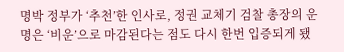명박 정부가 ‘추천’한 인사로, 정권 교체기 검찰 총장의 운명은 ‘비운’으로 마감된다는 점도 다시 한번 입증되게 됐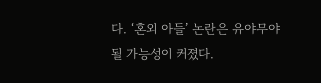다. ‘혼외 아들’ 논란은 유야무야 될 가능성이 커졌다.